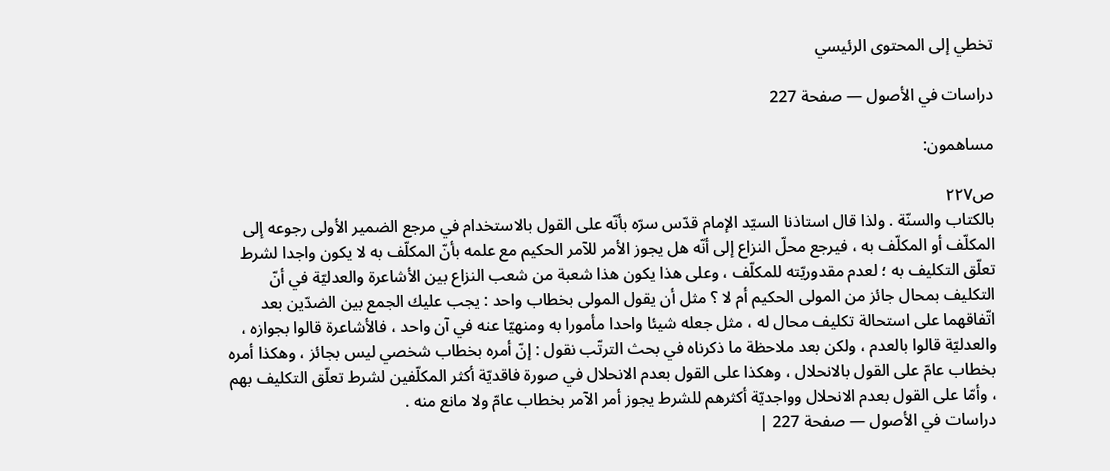تخطي إلى المحتوى الرئيسي

دراسات في الأصول — صفحة 227

مساهمون:

ص٢٢٧
بالكتاب والسنّة . ولذا قال استاذنا السيّد الإمام قدّس سرّه بأنّه على القول بالاستخدام في مرجع الضمير الأولى رجوعه إلى المكلّف أو المكلّف به ، فيرجع محلّ النزاع إلى أنّه هل يجوز الأمر للآمر الحكيم مع علمه بأنّ المكلّف به لا يكون واجدا لشرط تعلّق التكليف به ؛ لعدم مقدوريّته للمكلّف ، وعلى هذا يكون هذا شعبة من شعب النزاع بين الأشاعرة والعدليّة في أنّ التكليف بمحال جائز من المولى الحكيم أم لا ؟ مثل أن يقول المولى بخطاب واحد : يجب عليك الجمع بين الضدّين بعد اتّفاقهما على استحالة تكليف محال له ، مثل جعله شيئا واحدا مأمورا به ومنهيّا عنه في آن واحد ، فالأشاعرة قالوا بجوازه ، والعدليّة قالوا بالعدم ، ولكن بعد ملاحظة ما ذكرناه في بحث الترتّب نقول : إنّ أمره بخطاب شخصي ليس بجائز ، وهكذا أمره بخطاب عامّ على القول بالانحلال ، وهكذا على القول بعدم الانحلال في صورة فاقديّة أكثر المكلّفين لشرط تعلّق التكليف بهم ، وأمّا على القول بعدم الانحلال وواجديّة أكثرهم للشرط يجوز أمر الآمر بخطاب عامّ ولا مانع منه .
دراسات في الأصول — صفحة 227 |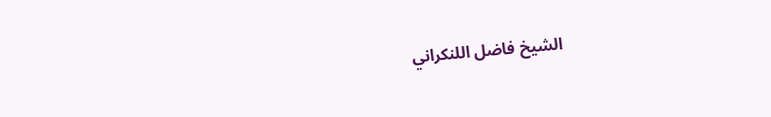الشيخ فاضل اللنكراني